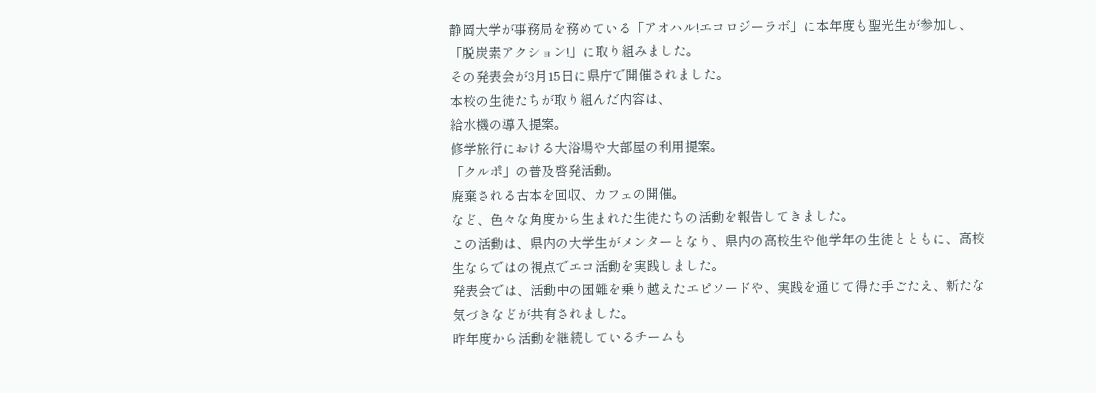静岡大学が事務局を務めている「アオハル!エコロジーラボ」に本年度も聖光生が参加し、「脱炭素アクション!」に取り組みました。
その発表会が3月15日に県庁で開催されました。
本校の生徒たちが取り組んだ内容は、
給水機の導入提案。
修学旅行における大浴場や大部屋の利用提案。
「クルポ」の普及啓発活動。
廃棄される古本を回収、カフェの開催。
など、色々な角度から生まれた生徒たちの活動を報告してきました。
この活動は、県内の大学生がメンターとなり、県内の高校生や他学年の生徒とともに、高校生ならではの視点でエコ活動を実践しました。
発表会では、活動中の困難を乗り越えたエピソードや、実践を通じて得た手ごたえ、新たな気づきなどが共有されました。
昨年度から活動を継続しているチームも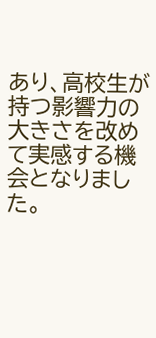あり、高校生が持つ影響力の大きさを改めて実感する機会となりました。